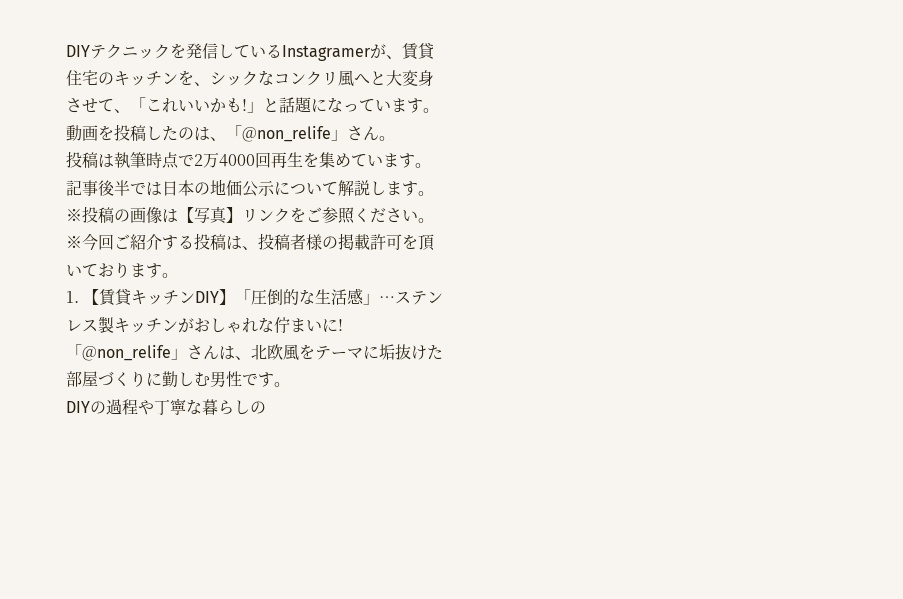DIYテクニックを発信しているInstagramerが、賃貸住宅のキッチンを、シックなコンクリ風へと大変身させて、「これいいかも!」と話題になっています。
動画を投稿したのは、「@non_relife」さん。
投稿は執筆時点で2万4000回再生を集めています。
記事後半では日本の地価公示について解説します。
※投稿の画像は【写真】リンクをご参照ください。
※今回ご紹介する投稿は、投稿者様の掲載許可を頂いております。
1. 【賃貸キッチンDIY】「圧倒的な生活感」…ステンレス製キッチンがおしゃれな佇まいに!
「@non_relife」さんは、北欧風をテーマに垢抜けた部屋づくりに勤しむ男性です。
DIYの過程や丁寧な暮らしの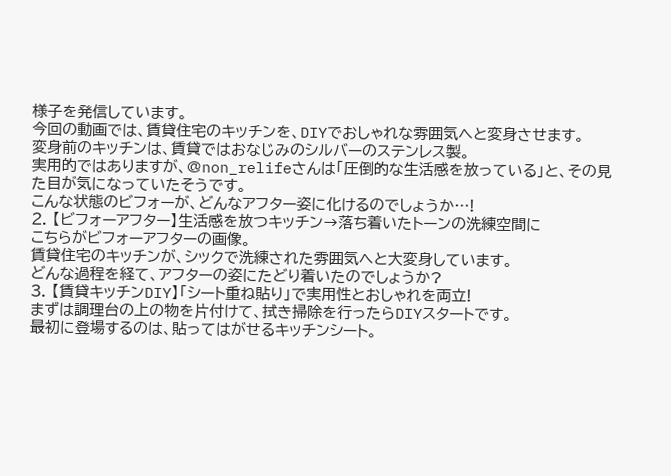様子を発信しています。
今回の動画では、賃貸住宅のキッチンを、DIYでおしゃれな雰囲気へと変身させます。
変身前のキッチンは、賃貸ではおなじみのシルバーのステンレス製。
実用的ではありますが、@non_relifeさんは「圧倒的な生活感を放っている」と、その見た目が気になっていたそうです。
こんな状態のビフォーが、どんなアフター姿に化けるのでしょうか…!
2. 【ビフォーアフター】生活感を放つキッチン→落ち着いたトーンの洗練空間に
こちらがビフォーアフターの画像。
賃貸住宅のキッチンが、シックで洗練された雰囲気へと大変身しています。
どんな過程を経て、アフターの姿にたどり着いたのでしょうか?
3. 【賃貸キッチンDIY】「シート重ね貼り」で実用性とおしゃれを両立!
まずは調理台の上の物を片付けて、拭き掃除を行ったらDIYスタートです。
最初に登場するのは、貼ってはがせるキッチンシート。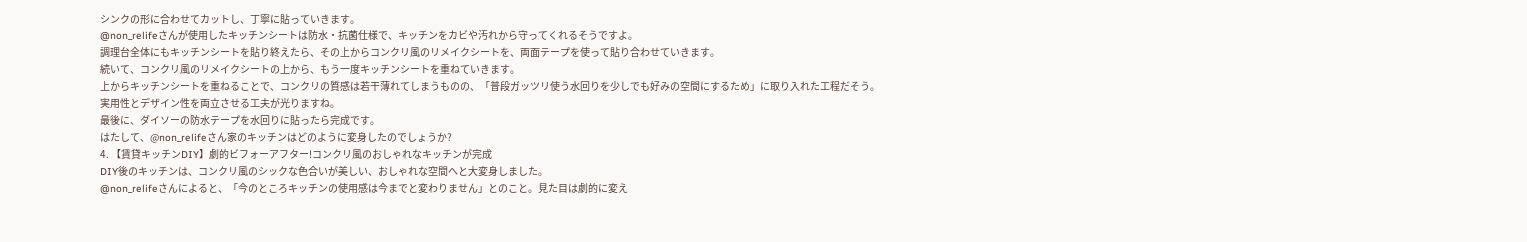シンクの形に合わせてカットし、丁寧に貼っていきます。
@non_relifeさんが使用したキッチンシートは防水・抗菌仕様で、キッチンをカビや汚れから守ってくれるそうですよ。
調理台全体にもキッチンシートを貼り終えたら、その上からコンクリ風のリメイクシートを、両面テープを使って貼り合わせていきます。
続いて、コンクリ風のリメイクシートの上から、もう一度キッチンシートを重ねていきます。
上からキッチンシートを重ねることで、コンクリの質感は若干薄れてしまうものの、「普段ガッツリ使う水回りを少しでも好みの空間にするため」に取り入れた工程だそう。
実用性とデザイン性を両立させる工夫が光りますね。
最後に、ダイソーの防水テープを水回りに貼ったら完成です。
はたして、@non_relifeさん家のキッチンはどのように変身したのでしょうか?
4. 【賃貸キッチンDIY】劇的ビフォーアフター!コンクリ風のおしゃれなキッチンが完成
DIY後のキッチンは、コンクリ風のシックな色合いが美しい、おしゃれな空間へと大変身しました。
@non_relifeさんによると、「今のところキッチンの使用感は今までと変わりません」とのこと。見た目は劇的に変え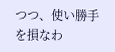つつ、使い勝手を損なわ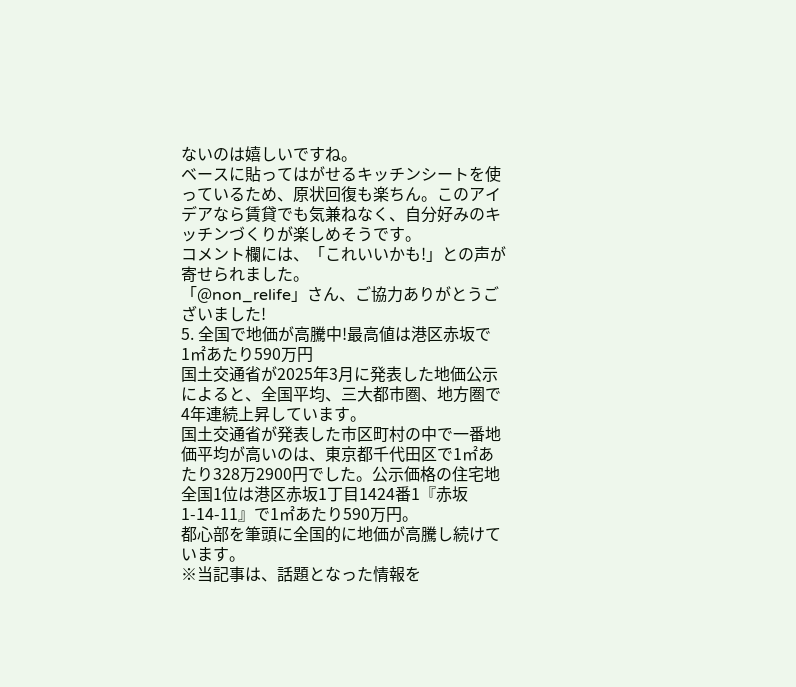ないのは嬉しいですね。
ベースに貼ってはがせるキッチンシートを使っているため、原状回復も楽ちん。このアイデアなら賃貸でも気兼ねなく、自分好みのキッチンづくりが楽しめそうです。
コメント欄には、「これいいかも!」との声が寄せられました。
「@non_relife」さん、ご協力ありがとうございました!
5. 全国で地価が高騰中!最高値は港区赤坂で1㎡あたり590万円
国土交通省が2025年3月に発表した地価公示によると、全国平均、三大都市圏、地方圏で4年連続上昇しています。
国土交通省が発表した市区町村の中で一番地価平均が高いのは、東京都千代田区で1㎡あたり328万2900円でした。公示価格の住宅地全国1位は港区赤坂1丁目1424番1『赤坂1-14-11』で1㎡あたり590万円。
都心部を筆頭に全国的に地価が高騰し続けています。
※当記事は、話題となった情報を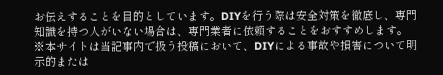お伝えすることを目的としています。DIYを行う際は安全対策を徹底し、専門知識を持つ人がいない場合は、専門業者に依頼することをおすすめします。
※本サイトは当記事内で扱う投稿において、DIYによる事故や損害について明示的または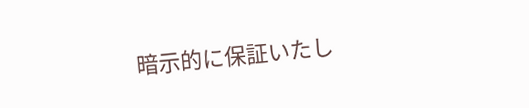暗示的に保証いたし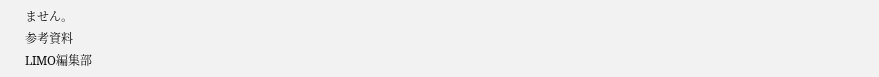ません。
参考資料
LIMO編集部